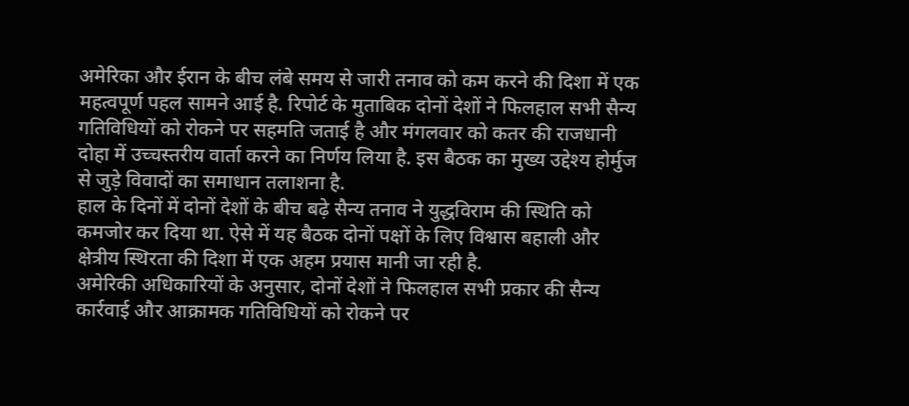अमेरिका और ईरान के बीच लंबे समय से जारी तनाव को कम करने की दिशा में एक महत्वपूर्ण पहल सामने आई है. रिपोर्ट के मुताबिक दोनों देशों ने फिलहाल सभी सैन्य गतिविधियों को रोकने पर सहमति जताई है और मंगलवार को कतर की राजधानी दोहा में उच्चस्तरीय वार्ता करने का निर्णय लिया है. इस बैठक का मुख्य उद्देश्य होर्मुज से जुड़े विवादों का समाधान तलाशना है.
हाल के दिनों में दोनों देशों के बीच बढ़े सैन्य तनाव ने युद्धविराम की स्थिति को कमजोर कर दिया था. ऐसे में यह बैठक दोनों पक्षों के लिए विश्वास बहाली और क्षेत्रीय स्थिरता की दिशा में एक अहम प्रयास मानी जा रही है.
अमेरिकी अधिकारियों के अनुसार, दोनों देशों ने फिलहाल सभी प्रकार की सैन्य कार्रवाई और आक्रामक गतिविधियों को रोकने पर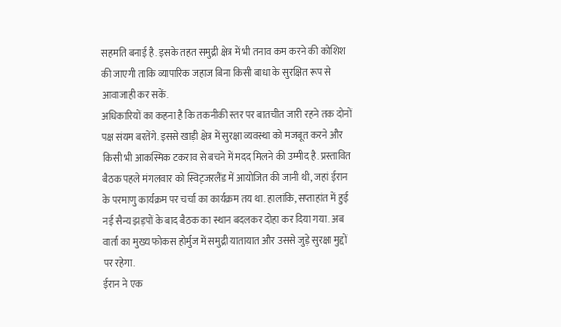सहमति बनाई है. इसके तहत समुद्री क्षेत्र में भी तनाव कम करने की कोशिश की जाएगी ताकि व्यापारिक जहाज बिना किसी बाधा के सुरक्षित रूप से आवाजाही कर सकें.
अधिकारियों का कहना है कि तकनीकी स्तर पर बातचीत जारी रहने तक दोनों पक्ष संयम बरतेंगे. इससे खाड़ी क्षेत्र में सुरक्षा व्यवस्था को मजबूत करने और किसी भी आकस्मिक टकराव से बचने में मदद मिलने की उम्मीद है. प्रस्तावित बैठक पहले मंगलवार को स्विट्जरलैंड में आयोजित की जानी थी, जहां ईरान के परमाणु कार्यक्रम पर चर्चा का कार्यक्रम तय था. हालांकि, सप्ताहांत में हुई नई सैन्य झड़पों के बाद बैठक का स्थान बदलकर दोहा कर दिया गया. अब वार्ता का मुख्य फोकस होर्मुज में समुद्री यातायात और उससे जुड़े सुरक्षा मुद्दों पर रहेगा.
ईरान ने एक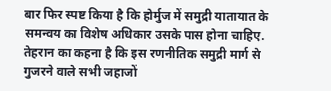बार फिर स्पष्ट किया है कि होर्मुज में समुद्री यातायात के समन्वय का विशेष अधिकार उसके पास होना चाहिए. तेहरान का कहना है कि इस रणनीतिक समुद्री मार्ग से गुजरने वाले सभी जहाजों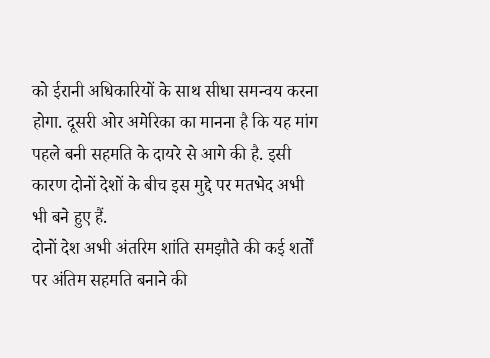को ईरानी अधिकारियों के साथ सीधा समन्वय करना होगा. दूसरी ओर अमेरिका का मानना है कि यह मांग पहले बनी सहमति के दायरे से आगे की है. इसी कारण दोनों देशों के बीच इस मुद्दे पर मतभेद अभी भी बने हुए हैं.
दोनों देश अभी अंतरिम शांति समझौते की कई शर्तों पर अंतिम सहमति बनाने की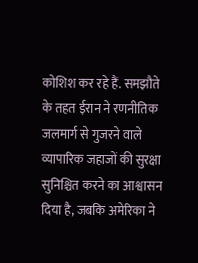कोशिश कर रहे हैं. समझौते के तहत ईरान ने रणनीतिक जलमार्ग से गुजरने वाले व्यापारिक जहाजों की सुरक्षा सुनिश्चित करने का आश्वासन दिया है, जबकि अमेरिका ने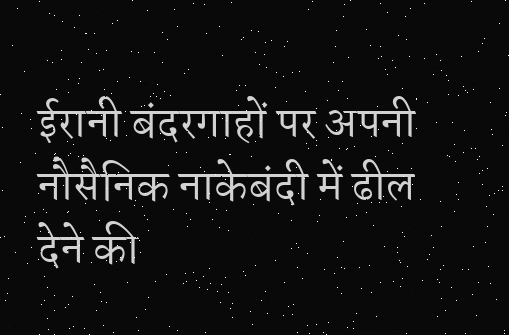ईरानी बंदरगाहों पर अपनी नौसैनिक नाकेबंदी में ढील देने की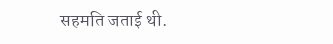सहमति जताई थी.